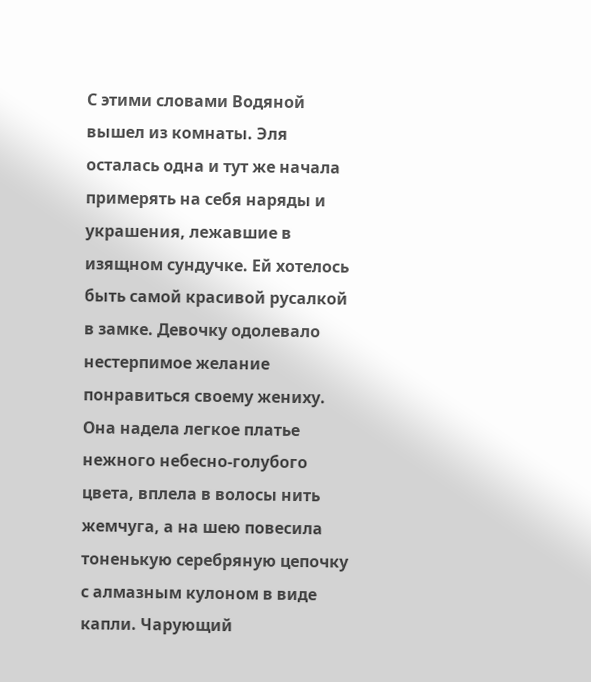С этими словами Водяной вышел из комнаты. Эля осталась одна и тут же начала примерять на себя наряды и украшения, лежавшие в изящном сундучке. Ей хотелось быть самой красивой русалкой в замке. Девочку одолевало нестерпимое желание понравиться своему жениху. Она надела легкое платье нежного небесно-голубого цвета, вплела в волосы нить жемчуга, а на шею повесила тоненькую серебряную цепочку с алмазным кулоном в виде капли. Чарующий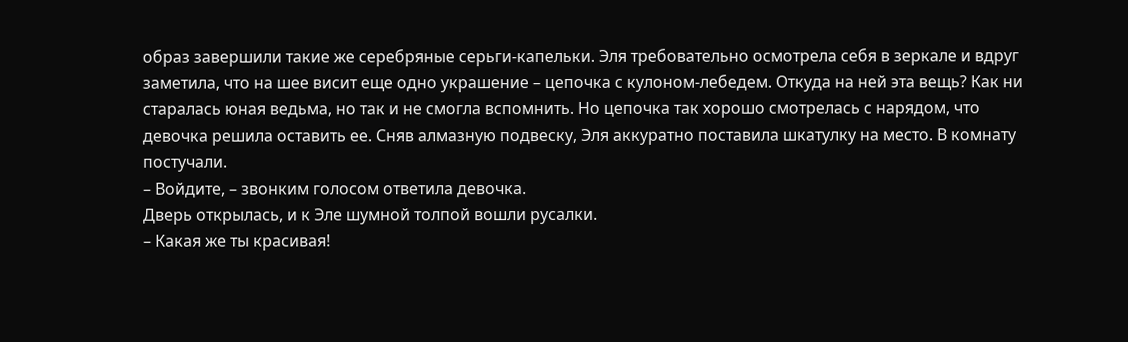образ завершили такие же серебряные серьги-капельки. Эля требовательно осмотрела себя в зеркале и вдруг заметила, что на шее висит еще одно украшение – цепочка с кулоном-лебедем. Откуда на ней эта вещь? Как ни старалась юная ведьма, но так и не смогла вспомнить. Но цепочка так хорошо смотрелась с нарядом, что девочка решила оставить ее. Сняв алмазную подвеску, Эля аккуратно поставила шкатулку на место. В комнату постучали.
– Войдите, – звонким голосом ответила девочка.
Дверь открылась, и к Эле шумной толпой вошли русалки.
– Какая же ты красивая!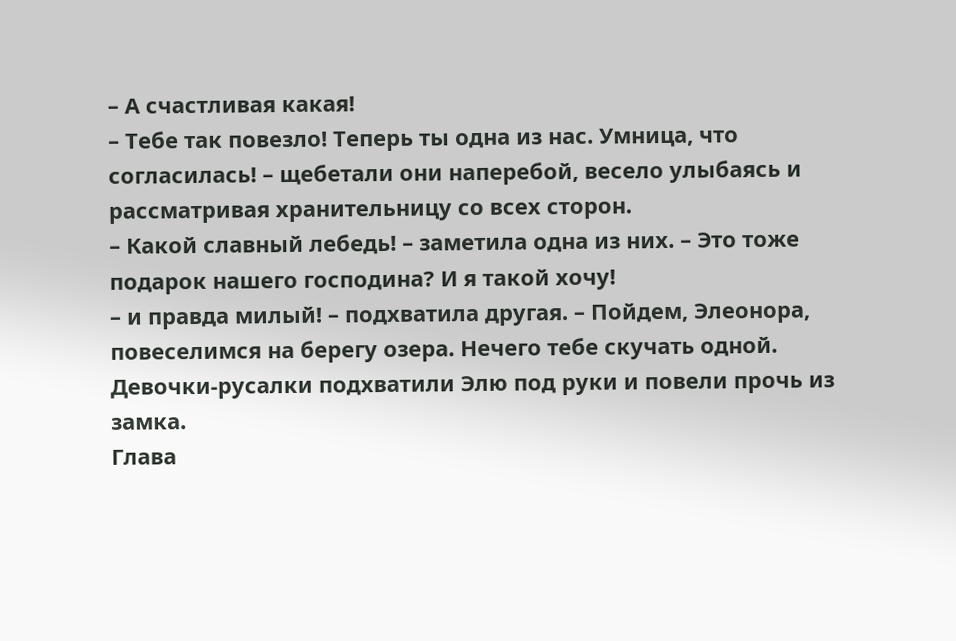– А счастливая какая!
– Тебе так повезло! Теперь ты одна из нас. Умница, что согласилась! – щебетали они наперебой, весело улыбаясь и рассматривая хранительницу со всех сторон.
– Какой славный лебедь! – заметила одна из них. – Это тоже подарок нашего господина? И я такой хочу!
– и правда милый! – подхватила другая. – Пойдем, Элеонора, повеселимся на берегу озера. Нечего тебе скучать одной.
Девочки-русалки подхватили Элю под руки и повели прочь из замка.
Глава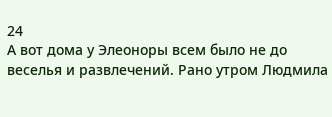24
А вот дома у Элеоноры всем было не до веселья и развлечений. Рано утром Людмила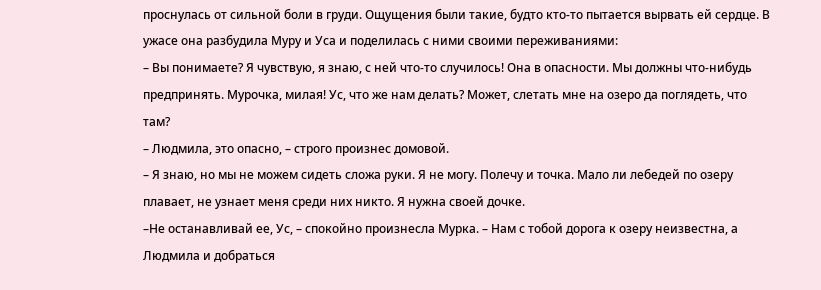проснулась от сильной боли в груди. Ощущения были такие, будто кто-то пытается вырвать ей сердце. В ужасе она разбудила Муру и Уса и поделилась с ними своими переживаниями:
– Вы понимаете? Я чувствую, я знаю, с ней что-то случилось! Она в опасности. Мы должны что-нибудь предпринять. Мурочка, милая! Ус, что же нам делать? Может, слетать мне на озеро да поглядеть, что там?
– Людмила, это опасно, – строго произнес домовой.
– Я знаю, но мы не можем сидеть сложа руки. Я не могу. Полечу и точка. Мало ли лебедей по озеру плавает, не узнает меня среди них никто. Я нужна своей дочке.
–Не останавливай ее, Ус, – спокойно произнесла Мурка. – Нам с тобой дорога к озеру неизвестна, а Людмила и добраться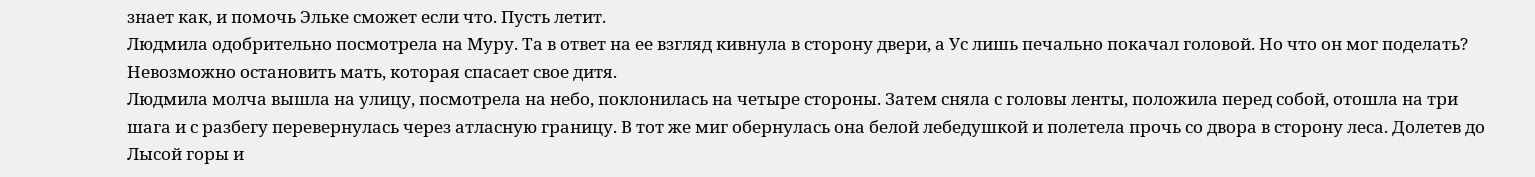знает как, и помочь Эльке сможет если что. Пусть летит.
Людмила одобрительно посмотрела на Муру. Та в ответ на ее взгляд кивнула в сторону двери, а Ус лишь печально покачал головой. Но что он мог поделать? Невозможно остановить мать, которая спасает свое дитя.
Людмила молча вышла на улицу, посмотрела на небо, поклонилась на четыре стороны. Затем сняла с головы ленты, положила перед собой, отошла на три шага и с разбегу перевернулась через атласную границу. В тот же миг обернулась она белой лебедушкой и полетела прочь со двора в сторону леса. Долетев до Лысой горы и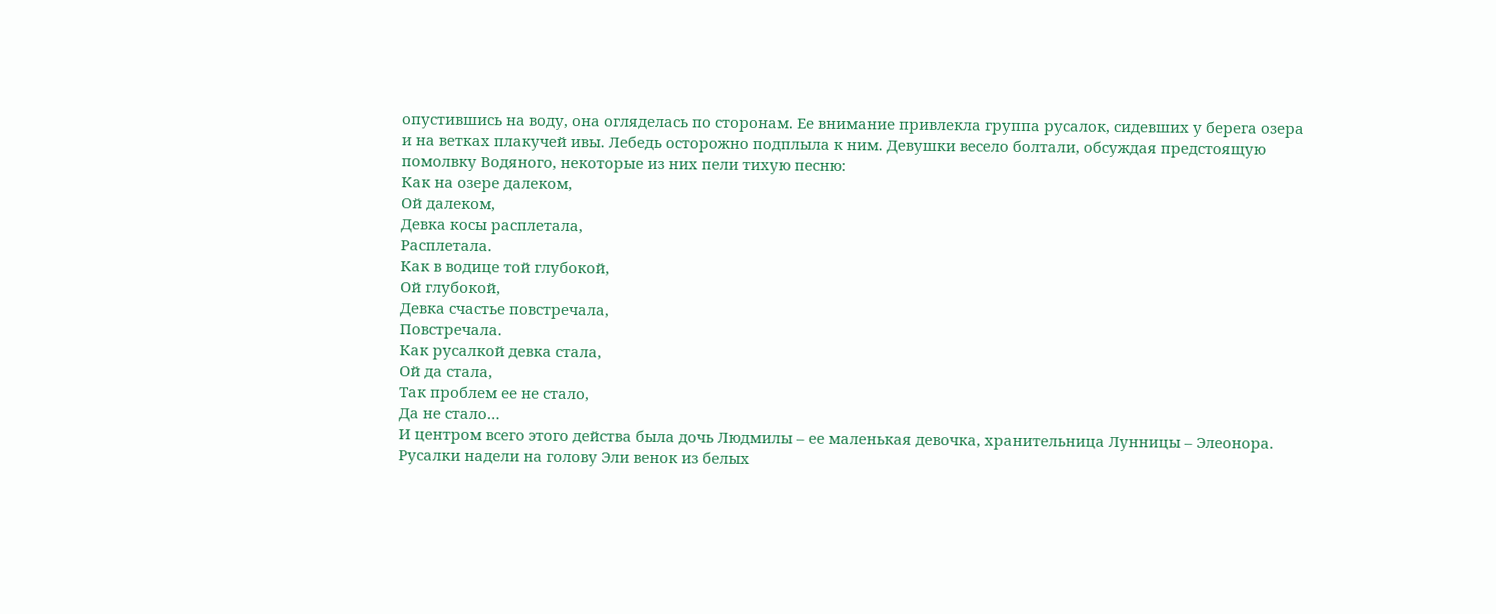опустившись на воду, она огляделась по сторонам. Ее внимание привлекла группа русалок, сидевших у берега озера и на ветках плакучей ивы. Лебедь осторожно подплыла к ним. Девушки весело болтали, обсуждая предстоящую помолвку Водяного, некоторые из них пели тихую песню:
Как на озере далеком,
Ой далеком,
Девка косы расплетала,
Расплетала.
Как в водице той глубокой,
Ой глубокой,
Девка счастье повстречала,
Повстречала.
Как русалкой девка стала,
Ой да стала,
Так проблем ее не стало,
Да не стало…
И центром всего этого действа была дочь Людмилы – ее маленькая девочка, хранительница Лунницы – Элеонора. Русалки надели на голову Эли венок из белых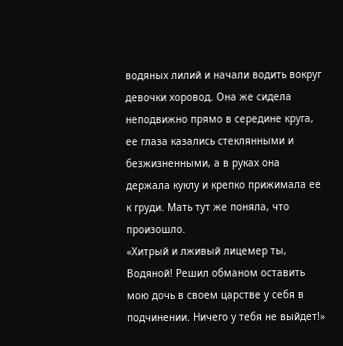водяных лилий и начали водить вокруг девочки хоровод. Она же сидела неподвижно прямо в середине круга, ее глаза казались стеклянными и безжизненными, а в руках она держала куклу и крепко прижимала ее к груди. Мать тут же поняла, что произошло.
«Хитрый и лживый лицемер ты, Водяной! Решил обманом оставить мою дочь в своем царстве у себя в подчинении. Ничего у тебя не выйдет!»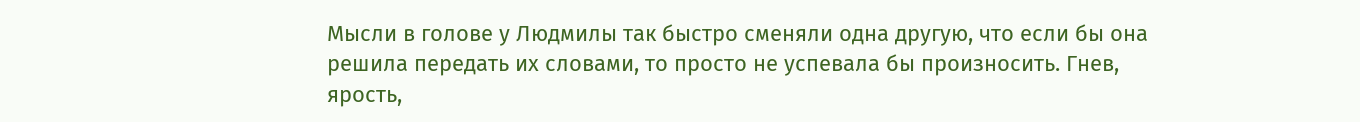Мысли в голове у Людмилы так быстро сменяли одна другую, что если бы она решила передать их словами, то просто не успевала бы произносить. Гнев, ярость,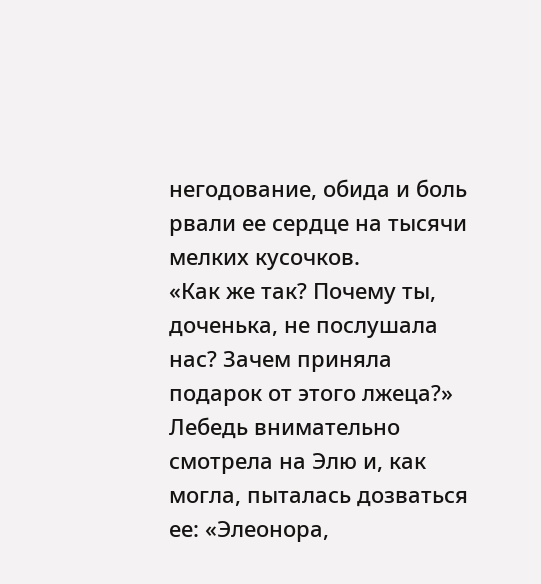негодование, обида и боль рвали ее сердце на тысячи мелких кусочков.
«Как же так? Почему ты, доченька, не послушала нас? Зачем приняла подарок от этого лжеца?» Лебедь внимательно смотрела на Элю и, как могла, пыталась дозваться ее: «Элеонора,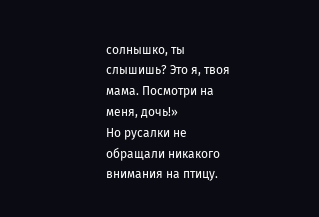солнышко, ты слышишь? Это я, твоя мама. Посмотри на меня, дочь!»
Но русалки не обращали никакого внимания на птицу.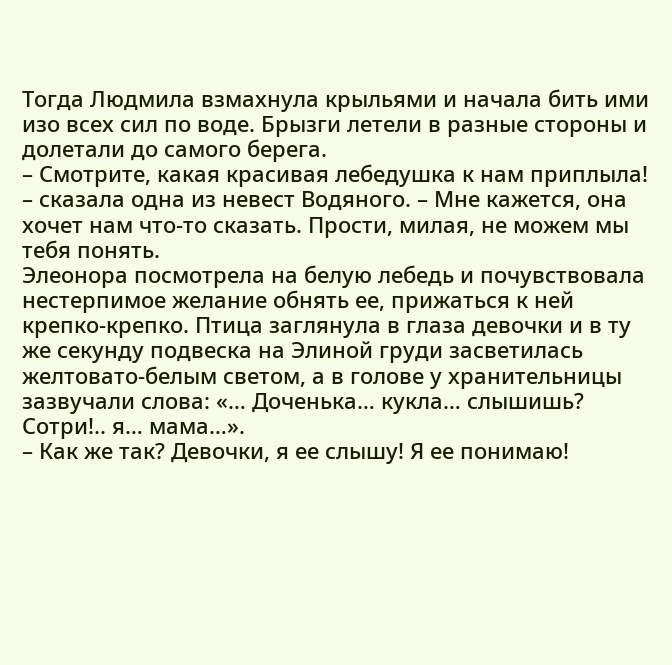Тогда Людмила взмахнула крыльями и начала бить ими изо всех сил по воде. Брызги летели в разные стороны и долетали до самого берега.
– Смотрите, какая красивая лебедушка к нам приплыла! – сказала одна из невест Водяного. – Мне кажется, она хочет нам что-то сказать. Прости, милая, не можем мы тебя понять.
Элеонора посмотрела на белую лебедь и почувствовала нестерпимое желание обнять ее, прижаться к ней крепко-крепко. Птица заглянула в глаза девочки и в ту же секунду подвеска на Элиной груди засветилась желтовато-белым светом, а в голове у хранительницы зазвучали слова: «… Доченька… кукла… слышишь? Сотри!.. я… мама…».
– Как же так? Девочки, я ее слышу! Я ее понимаю!